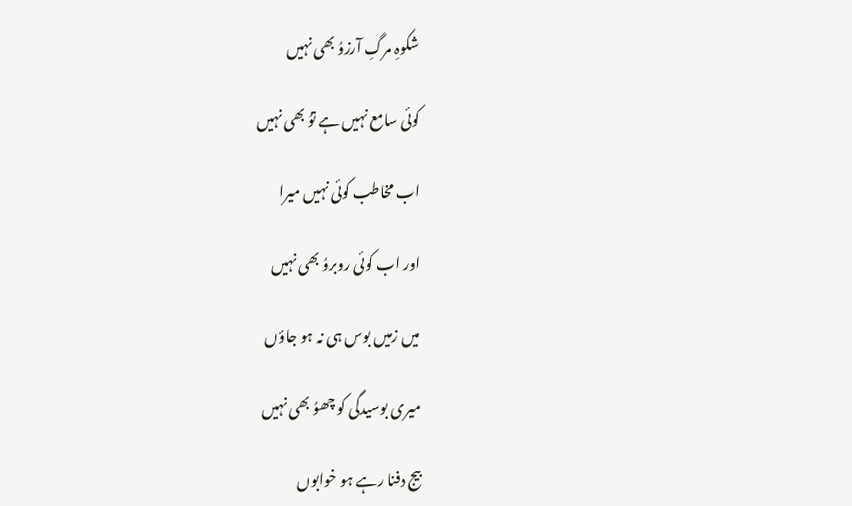شکوہِ مرگِ آرزوُ بھی نہیں

کوئی سامع نہیں ہے توُ بھی نہیں

اب مخاطب کوئی نہیں میرا

اور اب کوئی روبروُ بھی نہیں

میں زمیں بوس ہی نہ ہو جاؤں

میری بوسیدگی کو چھوُ بھی نہیں

بیج دفنا رہے ہو خوابوں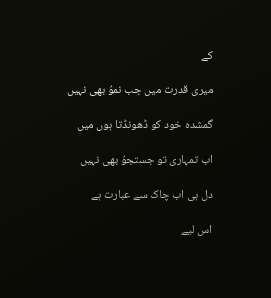کے

میری قدرت میں جب نموُ بھی نہیں

گمشدہ خود کو ڈھونڈتا ہوں میں

اب تمہاری تو جستجوُ بھی نہیں

دل ہی اب چاک سے عبارت ہے

اس لیے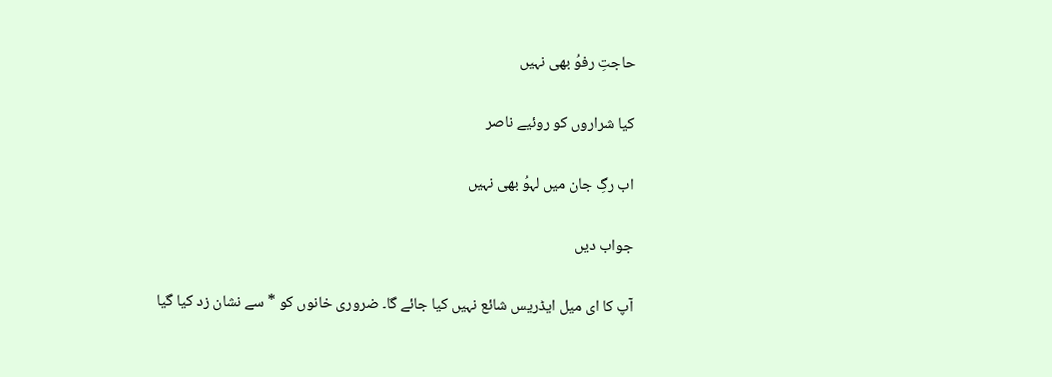حاجتِ رفوُ بھی نہیں

کیا شراروں کو روئیے ناصر

اب رگِ جان میں لہوُ بھی نہیں

جواب دیں

آپ کا ای میل ایڈریس شائع نہیں کیا جائے گا۔ ضروری خانوں کو * سے نشان زد کیا گیا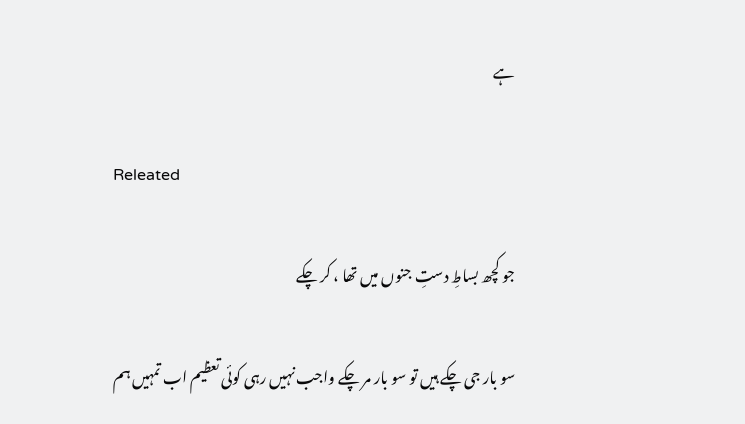ہے

Releated

جو کچھ بساطِ دستِ جنوں میں تھا ، کر چکے

سو بار جی چکے ہیں تو سو بار مر چکے واجب نہیں رہی کوئی تعظیم اب تمہیں ہم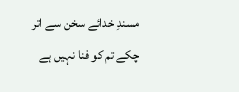مسندِ خدائے سخن سے اتر چکے تم کو فنا نہیں ہے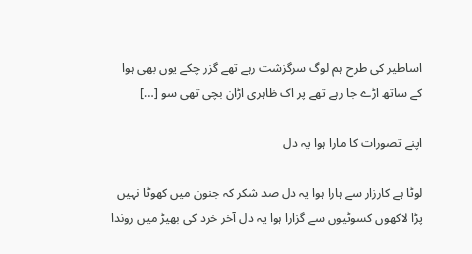اساطیر کی طرح ہم لوگ سرگزشت رہے تھے گزر چکے یوں بھی ہوا کے ساتھ اڑے جا رہے تھے پر اک ظاہری اڑان بچی تھی سو […]

اپنے تصورات کا مارا ہوا یہ دل

لوٹا ہے کارزار سے ہارا ہوا یہ دل صد شکر کہ جنون میں کھوٹا نہیں پڑا لاکھوں کسوٹیوں سے گزارا ہوا یہ دل آخر خرد کی بھیڑ میں روندا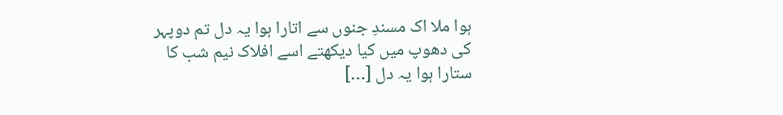ہوا ملا اک مسندِ جنوں سے اتارا ہوا یہ دل تم دوپہر کی دھوپ میں کیا دیکھتے اسے افلاک نیم شب کا ستارا ہوا یہ دل […]